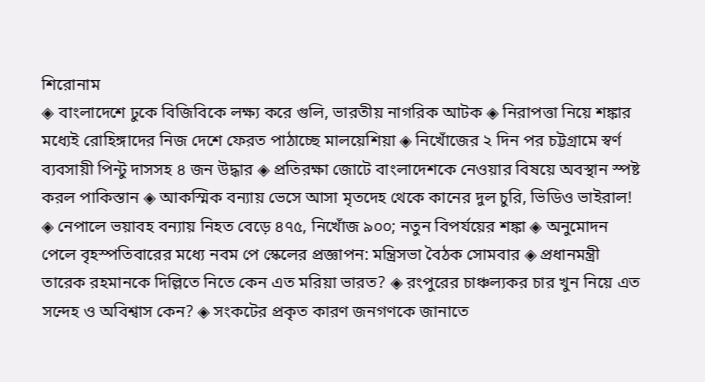শিরোনাম
◈ বাংলাদেশে ঢুকে বিজিবিকে লক্ষ্য করে গুলি, ভারতীয় নাগরিক আটক ◈ নিরাপত্তা নিয়ে শঙ্কার মধ্যেই রোহিঙ্গাদের নিজ দেশে ফেরত পাঠাচ্ছে মালয়েশিয়া ◈ নিখোঁজের ২ দিন পর চট্টগ্রামে স্বর্ণ ব্যবসায়ী পিন্টু দাসসহ ৪ জন উদ্ধার ◈ প্রতিরক্ষা জোটে বাংলাদেশকে নেওয়ার বিষয়ে অবস্থান স্পষ্ট করল পাকিস্তান ◈ আকস্মিক বন্যায় ভেসে আসা মৃতদেহ থেকে কানের দুল চুরি, ভিডিও ভাইরাল! ◈ নেপালে ভয়াবহ বন্যায় নিহত বেড়ে ৪৭৫, নিখোঁজ ৯০০; নতুন বিপর্যয়ের শঙ্কা ◈ অনুমোদন পেলে বৃহস্পতিবারের মধ্যে নবম পে স্কেলের প্রজ্ঞাপন: মন্ত্রিসভা বৈঠক সোমবার ◈ প্রধানমন্ত্রী তারেক রহমানকে দিল্লিতে নিতে কেন এত মরিয়া ভারত? ◈ রংপুরের চাঞ্চল্যকর চার খুন নিয়ে এত সন্দেহ ও অবিশ্বাস কেন? ◈ সংকটের প্রকৃত কারণ জনগণকে জানাতে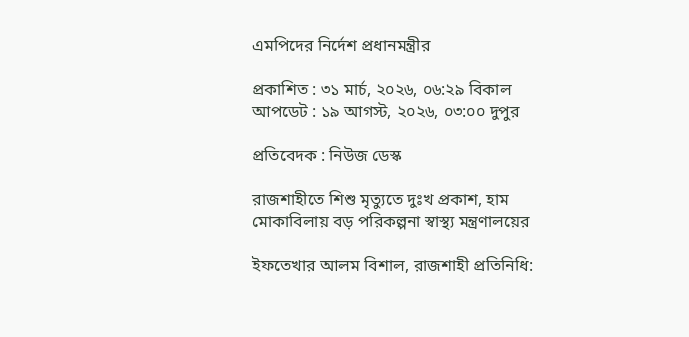এমপিদের নির্দেশ প্রধানমন্ত্রীর

প্রকাশিত : ৩১ মার্চ, ২০২৬, ০৬:২৯ বিকাল
আপডেট : ১৯ আগস্ট, ২০২৬, ০৩:০০ দুপুর

প্রতিবেদক : নিউজ ডেস্ক

রাজশাহীতে শিশু মৃত্যুতে দুঃখ প্রকাশ, হাম মোকাবিলায় বড় পরিকল্পনা স্বাস্থ্য মন্ত্রণালয়ের

ইফতেখার আলম বিশাল, রাজশাহী প্রতিনিধি: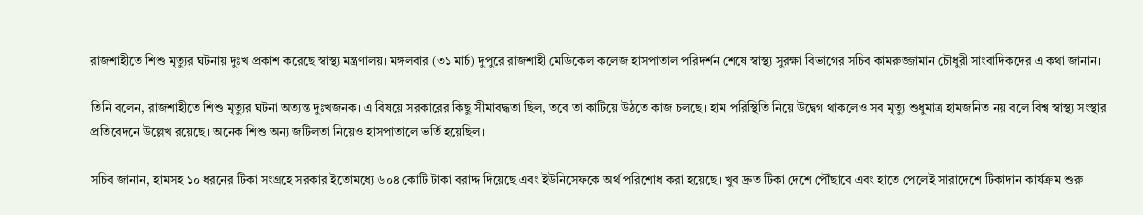রাজশাহীতে শিশু মৃত্যুর ঘটনায় দুঃখ প্রকাশ করেছে স্বাস্থ্য মন্ত্রণালয়। মঙ্গলবার (৩১ মার্চ) দুপুরে রাজশাহী মেডিকেল কলেজ হাসপাতাল পরিদর্শন শেষে স্বাস্থ্য সুরক্ষা বিভাগের সচিব কামরুজ্জামান চৌধুরী সাংবাদিকদের এ কথা জানান।

তিনি বলেন, রাজশাহীতে শিশু মৃত্যুর ঘটনা অত্যন্ত দুঃখজনক। এ বিষয়ে সরকারের কিছু সীমাবদ্ধতা ছিল, তবে তা কাটিয়ে উঠতে কাজ চলছে। হাম পরিস্থিতি নিয়ে উদ্বেগ থাকলেও সব মৃত্যু শুধুমাত্র হামজনিত নয় বলে বিশ্ব স্বাস্থ্য সংস্থার প্রতিবেদনে উল্লেখ রয়েছে। অনেক শিশু অন্য জটিলতা নিয়েও হাসপাতালে ভর্তি হয়েছিল।

সচিব জানান, হামসহ ১০ ধরনের টিকা সংগ্রহে সরকার ইতোমধ্যে ৬০৪ কোটি টাকা বরাদ্দ দিয়েছে এবং ইউনিসেফকে অর্থ পরিশোধ করা হয়েছে। খুব দ্রুত টিকা দেশে পৌঁছাবে এবং হাতে পেলেই সারাদেশে টিকাদান কার্যক্রম শুরু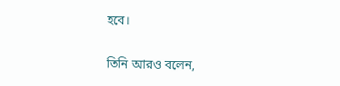হবে।

তিনি আরও বলেন,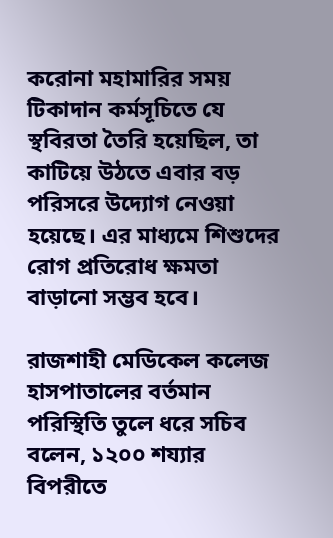করোনা মহামারির সময় টিকাদান কর্মসূচিতে যে স্থবিরতা তৈরি হয়েছিল, তা কাটিয়ে উঠতে এবার বড় পরিসরে উদ্যোগ নেওয়া হয়েছে। এর মাধ্যমে শিশুদের রোগ প্রতিরোধ ক্ষমতা বাড়ানো সম্ভব হবে।

রাজশাহী মেডিকেল কলেজ হাসপাতালের বর্তমান পরিস্থিতি তুলে ধরে সচিব বলেন, ১২০০ শয্যার বিপরীতে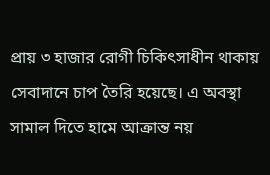প্রায় ৩ হাজার রোগী চিকিৎসাধীন থাকায় সেবাদানে চাপ তৈরি হয়েছে। এ অবস্থা সামাল দিতে হামে আক্রান্ত নয়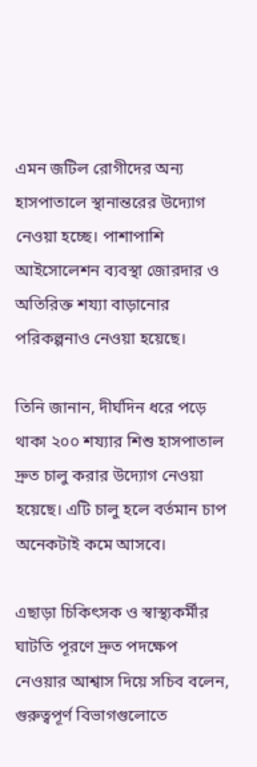এমন জটিল রোগীদের অন্য হাসপাতালে স্থানান্তরের উদ্যোগ নেওয়া হচ্ছে। পাশাপাশি আইসোলেশন ব্যবস্থা জোরদার ও অতিরিক্ত শয্যা বাড়ানোর পরিকল্পনাও নেওয়া হয়েছে।

তিনি জানান, দীর্ঘদিন ধরে পড়ে থাকা ২০০ শয্যার শিশু হাসপাতাল দ্রুত চালু করার উদ্যোগ নেওয়া হয়েছে। এটি চালু হলে বর্তমান চাপ অনেকটাই কমে আসবে।

এছাড়া চিকিৎসক ও স্বাস্থ্যকর্মীর ঘাটতি পূরণে দ্রুত পদক্ষেপ নেওয়ার আশ্বাস দিয়ে সচিব বলেন, গুরুত্বপূর্ণ বিভাগগুলোতে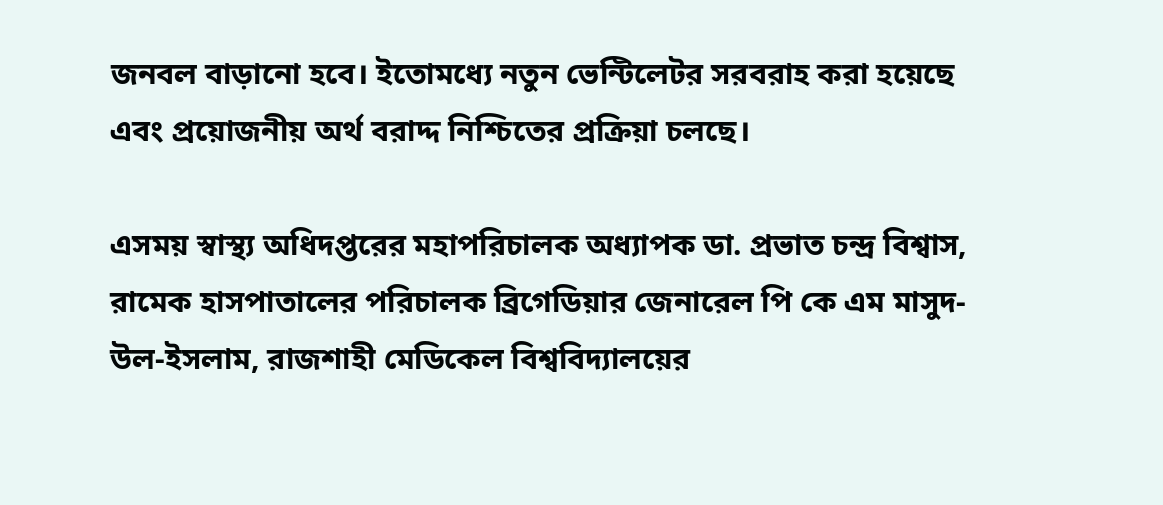জনবল বাড়ানো হবে। ইতোমধ্যে নতুন ভেন্টিলেটর সরবরাহ করা হয়েছে এবং প্রয়োজনীয় অর্থ বরাদ্দ নিশ্চিতের প্রক্রিয়া চলছে।

এসময় স্বাস্থ্য অধিদপ্তরের মহাপরিচালক অধ্যাপক ডা. প্রভাত চন্দ্র বিশ্বাস, রামেক হাসপাতালের পরিচালক ব্রিগেডিয়ার জেনারেল পি কে এম মাসুদ-উল-ইসলাম, রাজশাহী মেডিকেল বিশ্ববিদ্যালয়ের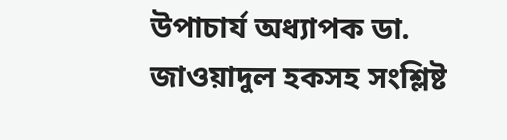উপাচার্য অধ্যাপক ডা. জাওয়াদুল হকসহ সংশ্লিষ্ট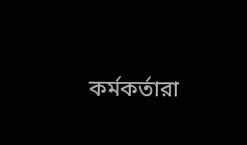কর্মকর্তারা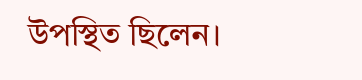উপস্থিত ছিলেন।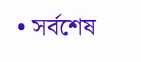• সর্বশেষ